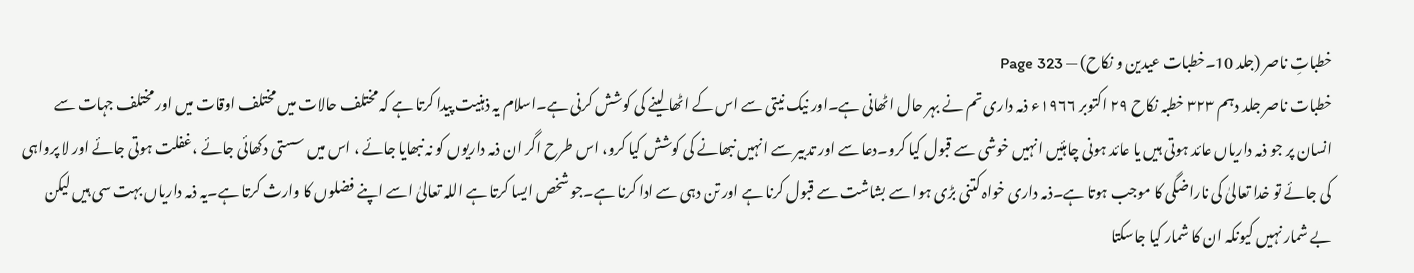خطباتِ ناصر (جلد 10۔خطبات عیدین و نکاح) — Page 323
خطبات ناصر جلد دہم ۳۲۳ خطبہ نکاح ۲۹ اکتوبر ۱۹۶۶ء ذمہ داری تم نے بہر حال اٹھانی ہے۔اور نیک نیتی سے اس کے اٹھا لینے کی کوشش کرنی ہے۔اسلام یہ ذہنیت پیدا کرتا ہے کہ مختلف حالات میں مختلف اوقات میں اور مختلف جہات سے انسان پر جو ذمہ داریاں عائد ہوتی ہیں یا عائد ہونی چاہئیں انہیں خوشی سے قبول کیا کرو۔دعا سے اور تدبیر سے انہیں نبھانے کی کوشش کیا کرو، اس طرح اگر ان ذمہ داریوں کو نہ نبھایا جائے ، اس میں سستی دکھائی جائے ،غفلت ہوتی جائے اور لا پرواہی کی جائے تو خدا تعالیٰ کی ناراضگی کا موجب ہوتا ہے۔ذمہ داری خواہ کتنی بڑی ہوا سے بشاشت سے قبول کرنا ہے اور تن دہی سے ادا کرنا ہے۔جو شخص ایسا کرتا ہے اللہ تعالیٰ اسے اپنے فضلوں کا وارث کرتا ہے۔یہ ذمہ داریاں بہت سی ہیں لیکن بے شمار نہیں کیونکہ ان کا شمار کیا جاسکتا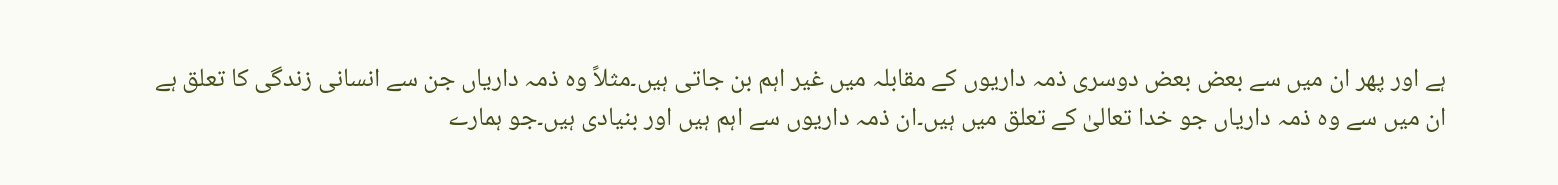ہے اور پھر ان میں سے بعض بعض دوسری ذمہ داریوں کے مقابلہ میں غیر اہم بن جاتی ہیں۔مثلاً وہ ذمہ داریاں جن سے انسانی زندگی کا تعلق ہے ان میں سے وہ ذمہ داریاں جو خدا تعالیٰ کے تعلق میں ہیں۔ان ذمہ داریوں سے اہم ہیں اور بنیادی ہیں۔جو ہمارے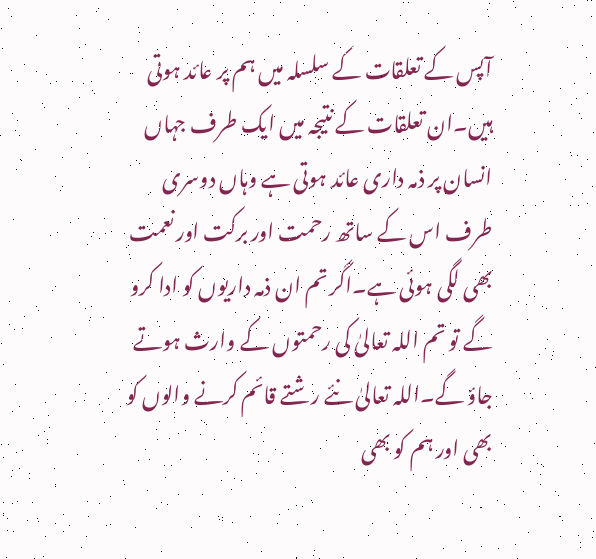آپس کے تعلقات کے سلسلہ میں ہم پر عائد ہوتی ہیں۔ان تعلقات کے نتیجہ میں ایک طرف جہاں انسان پر ذمہ داری عائد ہوتی ہے وہاں دوسری طرف اس کے ساتھ رحمت اور برکت اور نعمت بھی لگی ہوئی ہے۔اگر تم ان ذمہ داریوں کو ادا کرو گے تو تم اللہ تعالیٰ کی رحمتوں کے وارث ہوتے جاؤ گے۔اللہ تعالیٰ نئے رشتے قائم کرنے والوں کو بھی اور ہم کو بھی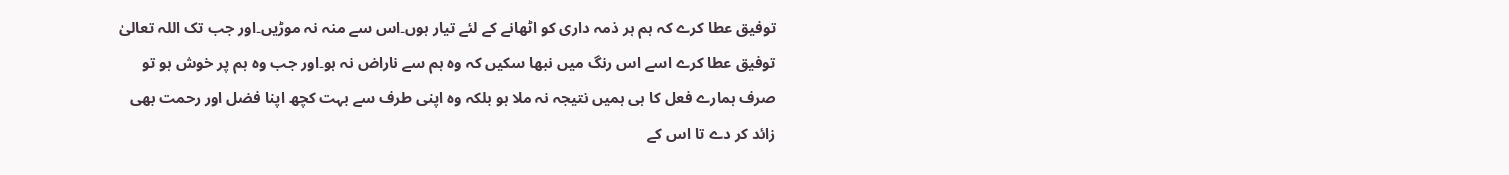توفیق عطا کرے کہ ہم ہر ذمہ داری کو اٹھانے کے لئے تیار ہوں۔اس سے منہ نہ موڑیں۔اور جب تک اللہ تعالیٰ توفیق عطا کرے اسے اس رنگ میں نبھا سکیں کہ وہ ہم سے ناراض نہ ہو۔اور جب وہ ہم پر خوش ہو تو صرف ہمارے فعل کا ہی ہمیں نتیجہ نہ ملا ہو بلکہ وہ اپنی طرف سے بہت کچھ اپنا فضل اور رحمت بھی زائد کر دے تا اس کے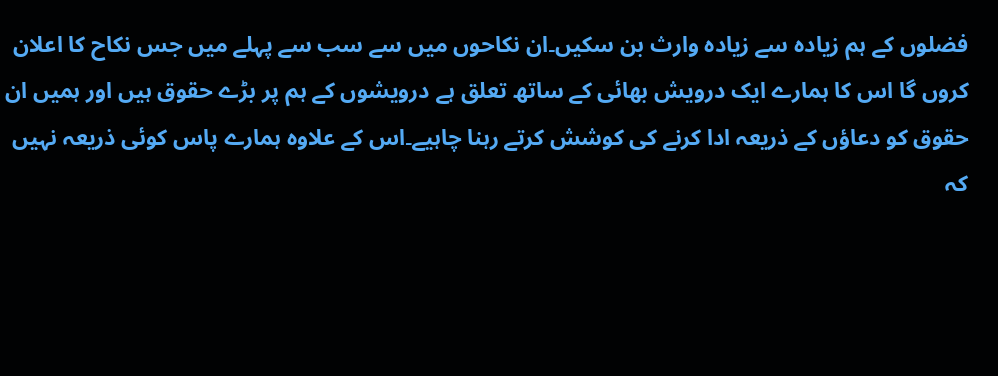فضلوں کے ہم زیادہ سے زیادہ وارث بن سکیں۔ان نکاحوں میں سے سب سے پہلے میں جس نکاح کا اعلان کروں گا اس کا ہمارے ایک درویش بھائی کے ساتھ تعلق ہے درویشوں کے ہم پر بڑے حقوق ہیں اور ہمیں ان حقوق کو دعاؤں کے ذریعہ ادا کرنے کی کوشش کرتے رہنا چاہیے۔اس کے علاوہ ہمارے پاس کوئی ذریعہ نہیں کہ